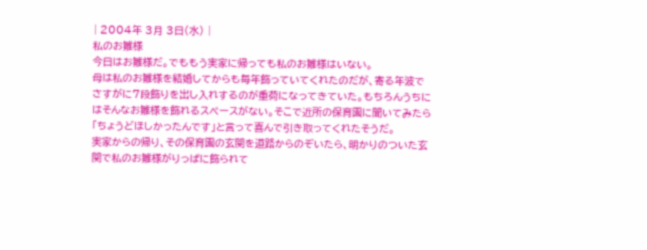| 2004年 3月 3日(水) |
私のお雛様
今日はお雛様だ。でももう実家に帰っても私のお雛様はいない。
母は私のお雛様を結婚してからも毎年飾っていてくれたのだが、寄る年波でさすがに7段飾りを出し入れするのが重荷になってきていた。もちろんうちにはそんなお雛様を飾れるスペースがない。そこで近所の保育園に聞いてみたら「ちょうどほしかったんです」と言って喜んで引き取ってくれたそうだ。
実家からの帰り、その保育園の玄関を道路からのぞいたら、明かりのついた玄関で私のお雛様がりっぱに飾られて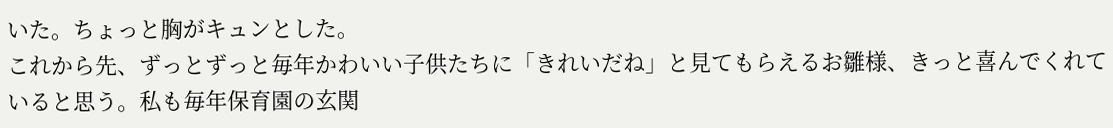いた。ちょっと胸がキュンとした。
これから先、ずっとずっと毎年かわいい子供たちに「きれいだね」と見てもらえるお雛様、きっと喜んでくれていると思う。私も毎年保育園の玄関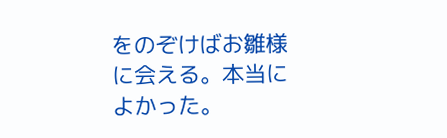をのぞけばお雛様に会える。本当によかった。